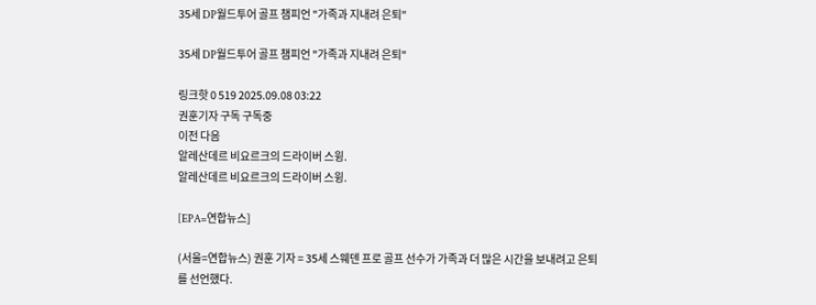35세 DP월드투어 골프 챔피언 "가족과 지내려 은퇴"

35세 DP월드투어 골프 챔피언 "가족과 지내려 은퇴"

링크핫 0 519 2025.09.08 03:22
권훈기자 구독 구독중
이전 다음
알레산데르 비요르크의 드라이버 스윙.
알레산데르 비요르크의 드라이버 스윙.

[EPA=연합뉴스]

(서울=연합뉴스) 권훈 기자 = 35세 스웨덴 프로 골프 선수가 가족과 더 많은 시간을 보내려고 은퇴를 선언했다.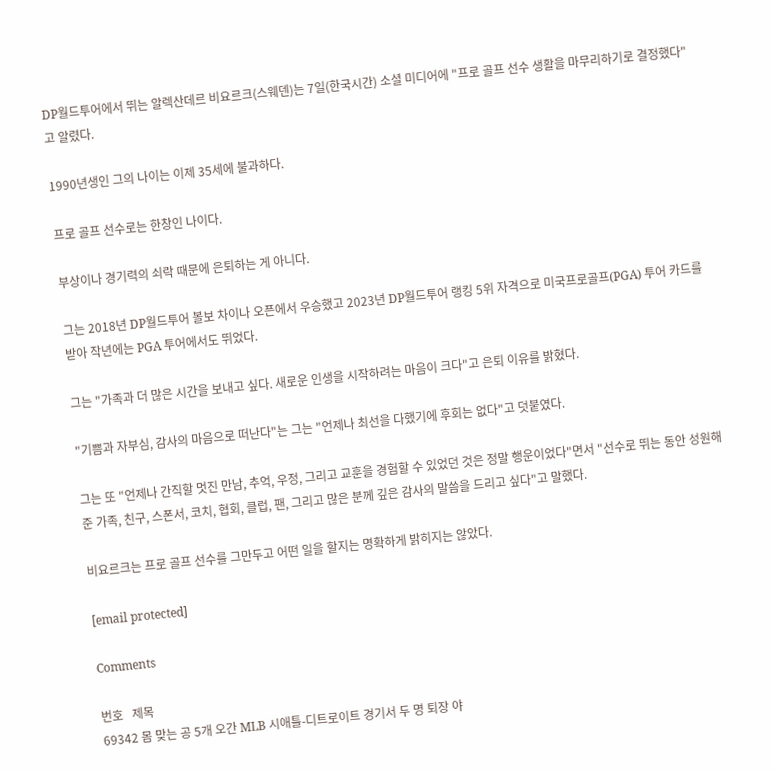DP월드투어에서 뛰는 알렉산데르 비요르크(스웨덴)는 7일(한국시간) 소셜 미디어에 "프로 골프 선수 생활을 마무리하기로 결정했다"고 알렸다.

1990년생인 그의 나이는 이제 35세에 불과하다.

프로 골프 선수로는 한창인 나이다.

부상이나 경기력의 쇠락 때문에 은퇴하는 게 아니다.

그는 2018년 DP월드투어 볼보 차이나 오픈에서 우승했고 2023년 DP월드투어 랭킹 5위 자격으로 미국프로골프(PGA) 투어 카드를 받아 작년에는 PGA 투어에서도 뛰었다.

그는 "가족과 더 많은 시간을 보내고 싶다. 새로운 인생을 시작하려는 마음이 크다"고 은퇴 이유를 밝혔다.

"기쁨과 자부심, 감사의 마음으로 떠난다"는 그는 "언제나 최선을 다했기에 후회는 없다"고 덧붙였다.

그는 또 "언제나 간직할 멋진 만남, 추억, 우정, 그리고 교훈을 경험할 수 있었던 것은 정말 행운이었다"면서 "선수로 뛰는 동안 성원해준 가족, 친구, 스폰서, 코치, 협회, 클럽, 팬, 그리고 많은 분께 깊은 감사의 말씀을 드리고 싶다"고 말했다.

비요르크는 프로 골프 선수를 그만두고 어떤 일을 할지는 명확하게 밝히지는 않았다.

[email protected]

Comments

번호   제목
69342 몸 맞는 공 5개 오간 MLB 시애틀-디트로이트 경기서 두 명 퇴장 야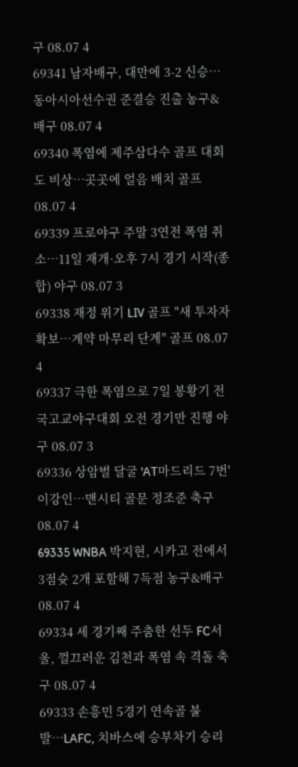구 08.07 4
69341 남자배구, 대만에 3-2 신승…동아시아선수권 준결승 진출 농구&배구 08.07 4
69340 폭염에 제주삼다수 골프 대회도 비상…곳곳에 얼음 배치 골프 08.07 4
69339 프로야구 주말 3연전 폭염 취소…11일 재개·오후 7시 경기 시작(종합) 야구 08.07 3
69338 재정 위기 LIV 골프 "새 투자자 확보…계약 마무리 단계" 골프 08.07 4
69337 극한 폭염으로 7일 봉황기 전국고교야구대회 오전 경기만 진행 야구 08.07 3
69336 상암벌 달굴 'AT마드리드 7번' 이강인…맨시티 골문 정조준 축구 08.07 4
69335 WNBA 박지현, 시카고 전에서 3점슛 2개 포함해 7득점 농구&배구 08.07 4
69334 세 경기째 주춤한 선두 FC서울, 껄끄러운 김천과 폭염 속 격돌 축구 08.07 4
69333 손흥민 5경기 연속골 불발…LAFC, 치바스에 승부차기 승리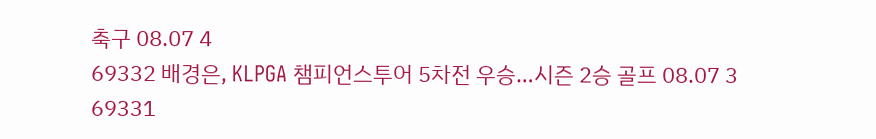축구 08.07 4
69332 배경은, KLPGA 챔피언스투어 5차전 우승…시즌 2승 골프 08.07 3
69331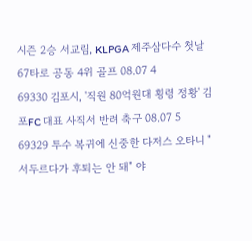시즌 2승 서교림, KLPGA 제주삼다수 첫날 67타로 공동 4위 골프 08.07 4
69330 김포시, '직원 80억원대 횡령 정황' 김포FC 대표 사직서 반려 축구 08.07 5
69329 투수 복귀에 신중한 다저스 오타니 "서두르다가 후퇴는 안 돼" 야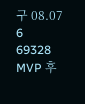구 08.07 6
69328 MVP 후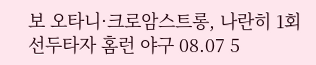보 오타니·크로암스트롱, 나란히 1회 선두타자 홈런 야구 08.07 5